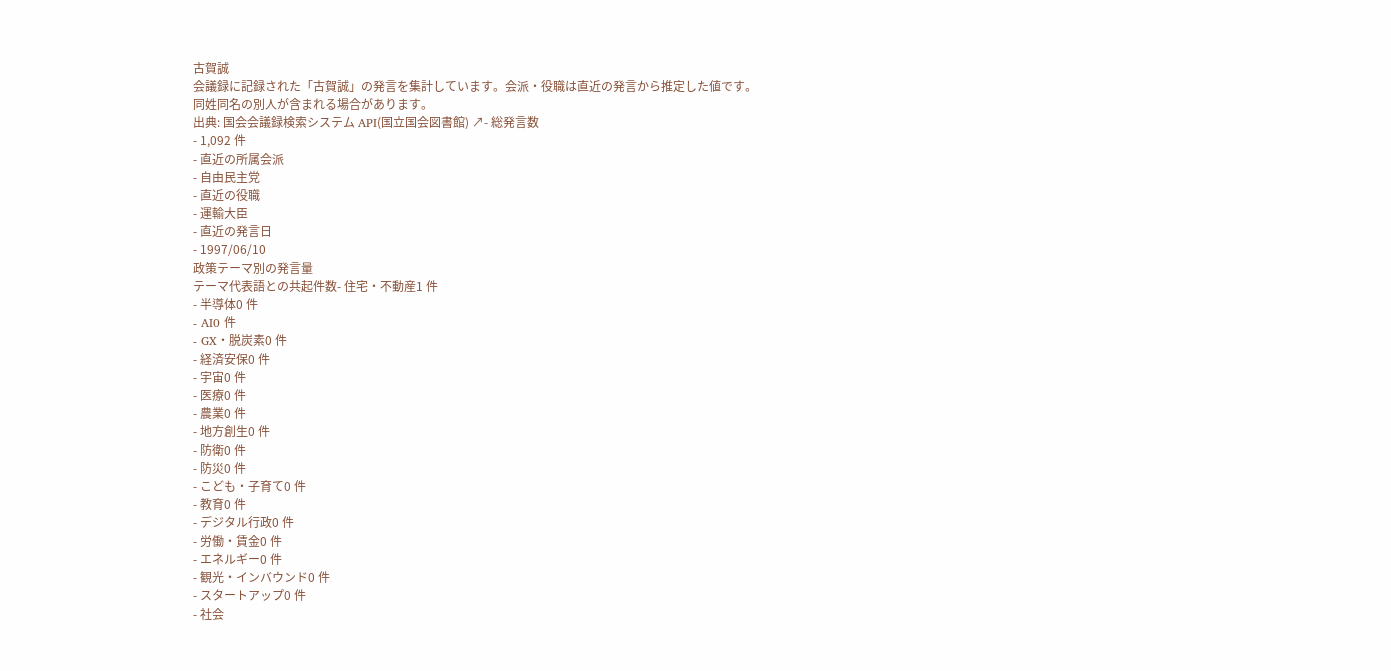古賀誠
会議録に記録された「古賀誠」の発言を集計しています。会派・役職は直近の発言から推定した値です。同姓同名の別人が含まれる場合があります。
出典: 国会会議録検索システム API(国立国会図書館) ↗- 総発言数
- 1,092 件
- 直近の所属会派
- 自由民主党
- 直近の役職
- 運輸大臣
- 直近の発言日
- 1997/06/10
政策テーマ別の発言量
テーマ代表語との共起件数- 住宅・不動産1 件
- 半導体0 件
- AI0 件
- GX・脱炭素0 件
- 経済安保0 件
- 宇宙0 件
- 医療0 件
- 農業0 件
- 地方創生0 件
- 防衛0 件
- 防災0 件
- こども・子育て0 件
- 教育0 件
- デジタル行政0 件
- 労働・賃金0 件
- エネルギー0 件
- 観光・インバウンド0 件
- スタートアップ0 件
- 社会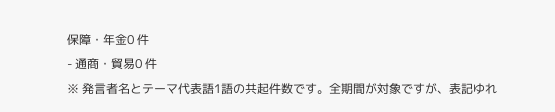保障・年金0 件
- 通商・貿易0 件
※ 発言者名とテーマ代表語1語の共起件数です。全期間が対象ですが、表記ゆれ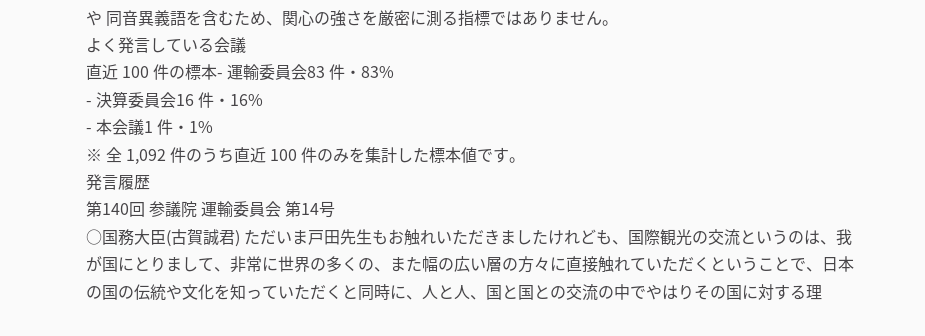や 同音異義語を含むため、関心の強さを厳密に測る指標ではありません。
よく発言している会議
直近 100 件の標本- 運輸委員会83 件・83%
- 決算委員会16 件・16%
- 本会議1 件・1%
※ 全 1,092 件のうち直近 100 件のみを集計した標本値です。
発言履歴
第140回 参議院 運輸委員会 第14号
○国務大臣(古賀誠君) ただいま戸田先生もお触れいただきましたけれども、国際観光の交流というのは、我が国にとりまして、非常に世界の多くの、また幅の広い層の方々に直接触れていただくということで、日本の国の伝統や文化を知っていただくと同時に、人と人、国と国との交流の中でやはりその国に対する理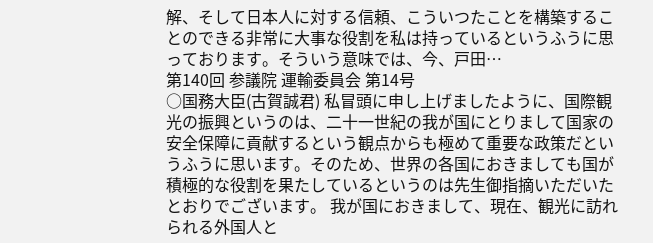解、そして日本人に対する信頼、こういつたことを構築することのできる非常に大事な役割を私は持っているというふうに思っております。そういう意味では、今、戸田…
第140回 参議院 運輸委員会 第14号
○国務大臣(古賀誠君) 私冒頭に申し上げましたように、国際観光の振興というのは、二十一世紀の我が国にとりまして国家の安全保障に貢献するという観点からも極めて重要な政策だというふうに思います。そのため、世界の各国におきましても国が積極的な役割を果たしているというのは先生御指摘いただいたとおりでございます。 我が国におきまして、現在、観光に訪れられる外国人と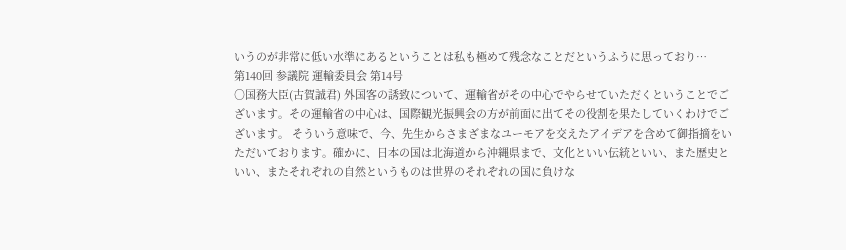いうのが非常に低い水準にあるということは私も極めて残念なことだというふうに思っており…
第140回 参議院 運輸委員会 第14号
○国務大臣(古賀誠君) 外国客の誘致について、運輸省がその中心でやらせていただくということでございます。その運輸省の中心は、国際観光振興会の方が前面に出てその役割を果たしていくわけでございます。 そういう意味で、今、先生からさまざまなユーモアを交えたアイデアを含めて御指摘をいただいております。確かに、日本の国は北海道から沖縄県まで、文化といい伝統といい、また歴史といい、またそれぞれの自然というものは世界のそれぞれの国に負けな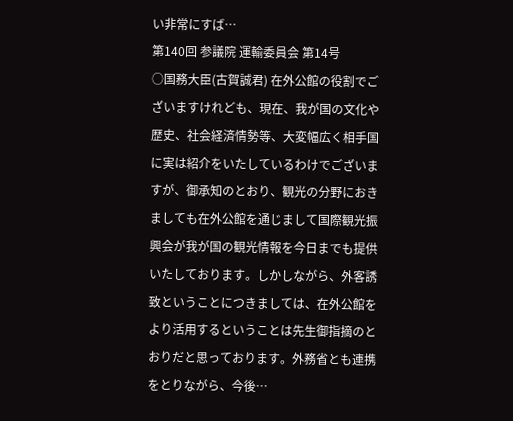い非常にすば…
第140回 参議院 運輸委員会 第14号
○国務大臣(古賀誠君) 在外公館の役割でございますけれども、現在、我が国の文化や歴史、社会経済情勢等、大変幅広く相手国に実は紹介をいたしているわけでございますが、御承知のとおり、観光の分野におきましても在外公館を通じまして国際観光振興会が我が国の観光情報を今日までも提供いたしております。しかしながら、外客誘致ということにつきましては、在外公館をより活用するということは先生御指摘のとおりだと思っております。外務省とも連携をとりながら、今後…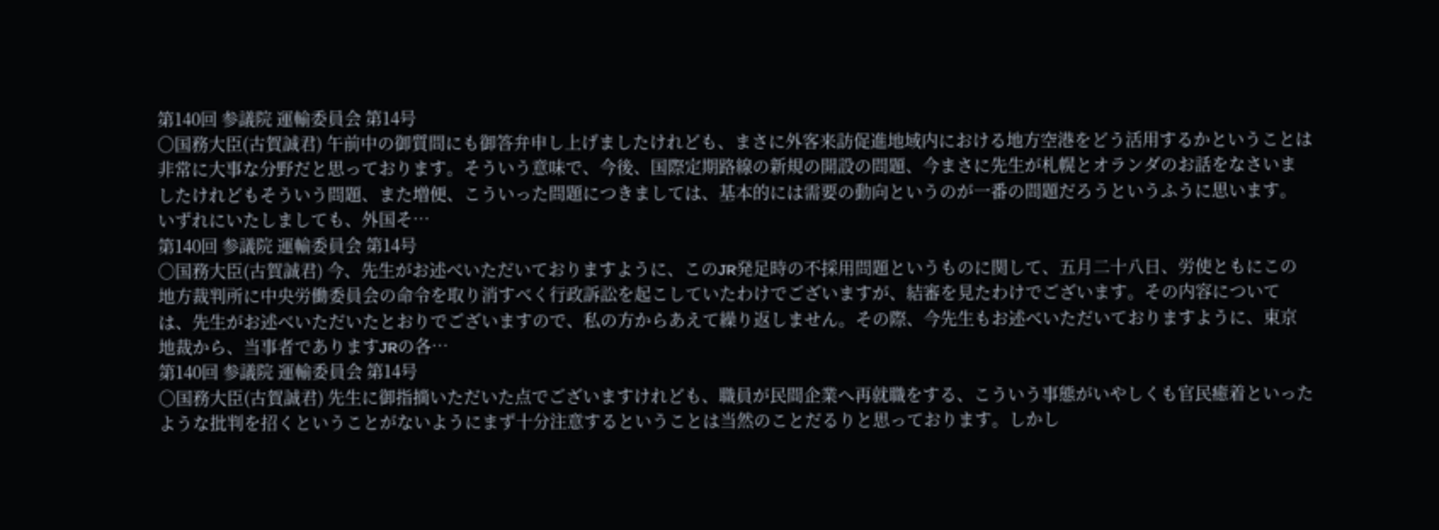第140回 参議院 運輸委員会 第14号
○国務大臣(古賀誠君) 午前中の御質問にも御答弁申し上げましたけれども、まさに外客来訪促進地域内における地方空港をどう活用するかということは非常に大事な分野だと思っております。そういう意味で、今後、国際定期路線の新規の開設の問題、今まさに先生が札幌とオランダのお話をなさいましたけれどもそういう問題、また増便、こういった問題につきましては、基本的には需要の動向というのが一番の問題だろうというふうに思います。 いずれにいたしましても、外国そ…
第140回 参議院 運輸委員会 第14号
○国務大臣(古賀誠君) 今、先生がお述べいただいておりますように、このJR発足時の不採用問題というものに関して、五月二十八日、労使ともにこの地方裁判所に中央労働委員会の命令を取り消すべく行政訴訟を起こしていたわけでございますが、結審を見たわけでございます。その内容については、先生がお述べいただいたとおりでございますので、私の方からあえて繰り返しません。その際、今先生もお述べいただいておりますように、東京地裁から、当事者でありますJRの各…
第140回 参議院 運輸委員会 第14号
○国務大臣(古賀誠君) 先生に御指摘いただいた点でございますけれども、職員が民間企業へ再就職をする、こういう事態がいやしくも官民癒着といったような批判を招くということがないようにまず十分注意するということは当然のことだるりと思っております。しかし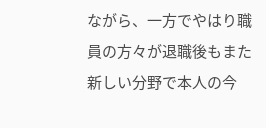ながら、一方でやはり職員の方々が退職後もまた新しい分野で本人の今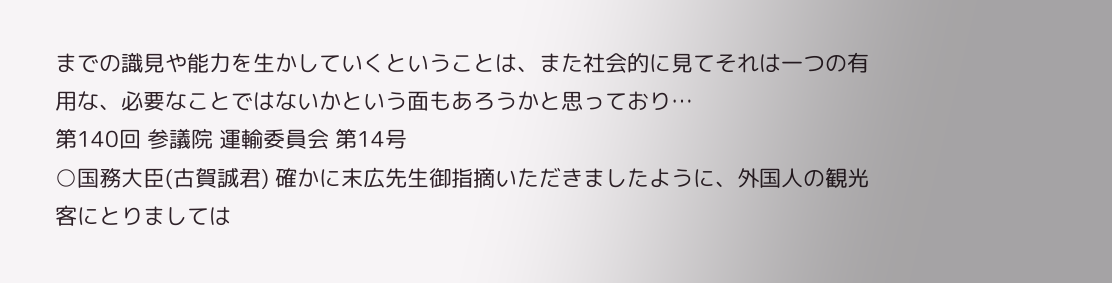までの識見や能力を生かしていくということは、また社会的に見てそれは一つの有用な、必要なことではないかという面もあろうかと思っており…
第140回 参議院 運輸委員会 第14号
○国務大臣(古賀誠君) 確かに末広先生御指摘いただきましたように、外国人の観光客にとりましては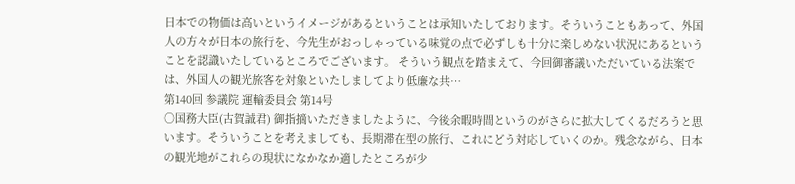日本での物価は高いというイメージがあるということは承知いたしております。そういうこともあって、外国人の方々が日本の旅行を、今先生がおっしゃっている味覚の点で必ずしも十分に楽しめない状況にあるということを認識いたしているところでございます。 そういう観点を踏まえて、今回御審議いただいている法案では、外国人の観光旅客を対象といたしましてより低廉な共…
第140回 参議院 運輸委員会 第14号
○国務大臣(古賀誠君) 御指摘いただきましたように、今後余暇時間というのがさらに拡大してくるだろうと思います。そういうことを考えましても、長期滞在型の旅行、これにどう対応していくのか。残念ながら、日本の観光地がこれらの現状になかなか適したところが少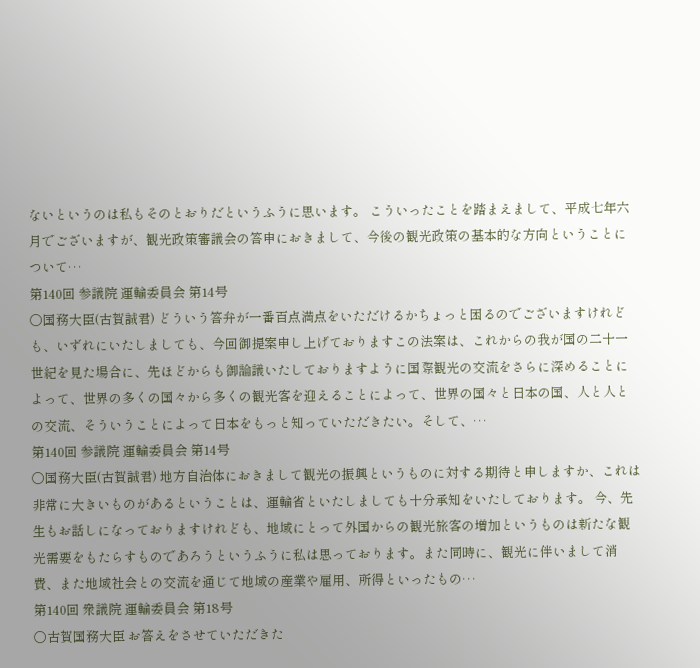ないというのは私もそのとおりだというふうに思います。 こういったことを踏まえまして、平成七年六月でございますが、観光政策審議会の答申におきまして、今後の観光政策の基本的な方向ということについて…
第140回 参議院 運輸委員会 第14号
○国務大臣(古賀誠君) どういう答弁が一番百点満点をいただけるかちょっと困るのでございますけれども、いずれにいたしましても、今回御提案申し上げておりますこの法案は、これからの我が国の二十一世紀を見た場合に、先ほどからも御論議いたしておりますように国際観光の交流をさらに深めることによって、世界の多くの国々から多くの観光客を迎えることによって、世界の国々と日本の国、人と人との交流、そういうことによって日本をもっと知っていただきたい。そして、…
第140回 参議院 運輸委員会 第14号
○国務大臣(古賀誠君) 地方自治体におきまして観光の振興というものに対する期待と申しますか、これは非常に大きいものがあるということは、運輸省といたしましても十分承知をいたしております。 今、先生もお話しになっておりますけれども、地域にとって外国からの観光旅客の増加というものは新たな観光需要をもたらすものであろうというふうに私は思っております。また同時に、観光に伴いまして消費、また地域社会との交流を通じて地域の産業や雇用、所得といったもの…
第140回 衆議院 運輸委員会 第18号
○古賀国務大臣 お答えをさせていただきた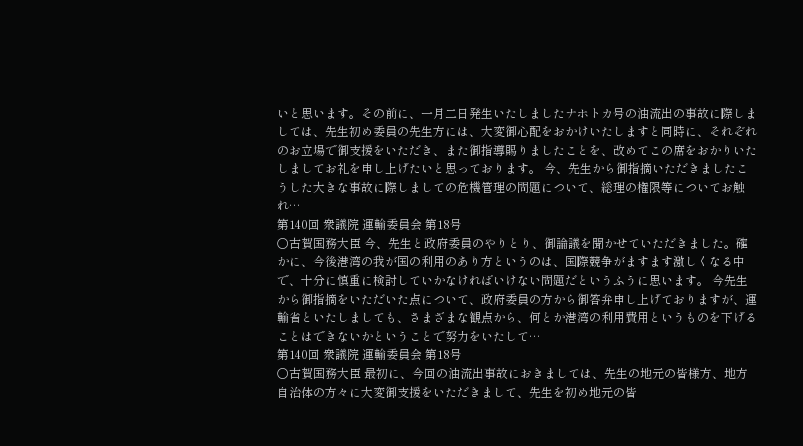いと思います。その前に、一月二日発生いたしましたナホトカ号の油流出の事故に際しましては、先生初め委員の先生方には、大変御心配をおかけいたしますと同時に、それぞれのお立場で御支援をいただき、また御指導賜りましたことを、改めてこの席をおかりいたしましてお礼を申し上げたいと思っております。 今、先生から御指摘いただきましたこうした大きな事故に際しましての危機管理の問題について、総理の権限等についてお触れ…
第140回 衆議院 運輸委員会 第18号
○古賀国務大臣 今、先生と政府委員のやりとり、御論議を聞かせていただきました。確かに、今後港湾の我が国の利用のあり方というのは、国際競争がますます激しくなる中で、十分に慎重に検討していかなければいけない問題だというふうに思います。 今先生から御指摘をいただいた点について、政府委員の方から御答弁申し上げておりますが、運輸省といたしましても、さまざまな観点から、何とか港湾の利用費用というものを下げることはできないかということで努力をいたして…
第140回 衆議院 運輸委員会 第18号
○古賀国務大臣 最初に、今回の油流出事故におきましては、先生の地元の皆様方、地方自治体の方々に大変御支援をいただきまして、先生を初め地元の皆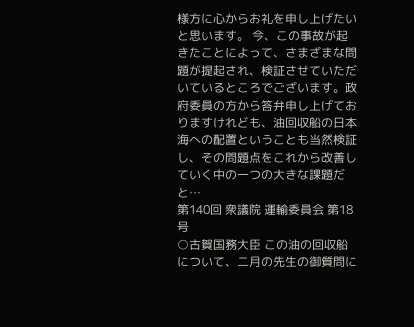様方に心からお礼を申し上げたいと思います。 今、この事故が起きたことによって、さまざまな問題が提起され、検証させていただいているところでございます。政府委員の方から答弁申し上げておりますけれども、油回収船の日本海への配置ということも当然検証し、その問題点をこれから改善していく中の一つの大きな課題だと…
第140回 衆議院 運輸委員会 第18号
○古賀国務大臣 この油の回収船について、二月の先生の御質問に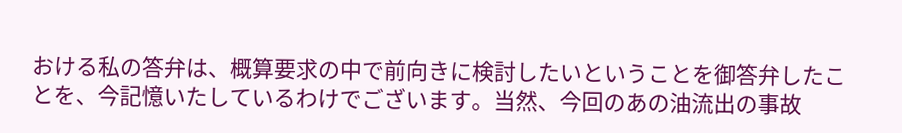おける私の答弁は、概算要求の中で前向きに検討したいということを御答弁したことを、今記憶いたしているわけでございます。当然、今回のあの油流出の事故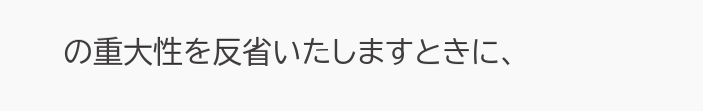の重大性を反省いたしますときに、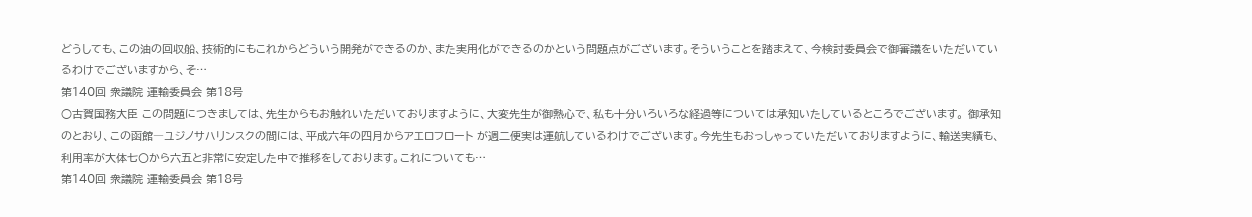どうしても、この油の回収船、技術的にもこれからどういう開発ができるのか、また実用化ができるのかという問題点がございます。そういうことを踏まえて、今検討委員会で御審議をいただいているわけでございますから、そ…
第140回 衆議院 運輸委員会 第18号
○古賀国務大臣 この問題につきましては、先生からもお触れいただいておりますように、大変先生が御熱心で、私も十分いろいろな経過等については承知いたしているところでございます。 御承知のとおり、この函館―ユジノサハリンスクの間には、平成六年の四月からアエロフロート が週二便実は運航しているわけでございます。今先生もおっしゃっていただいておりますように、輸送実績も、利用率が大体七〇から六五と非常に安定した中で推移をしております。これについても…
第140回 衆議院 運輸委員会 第18号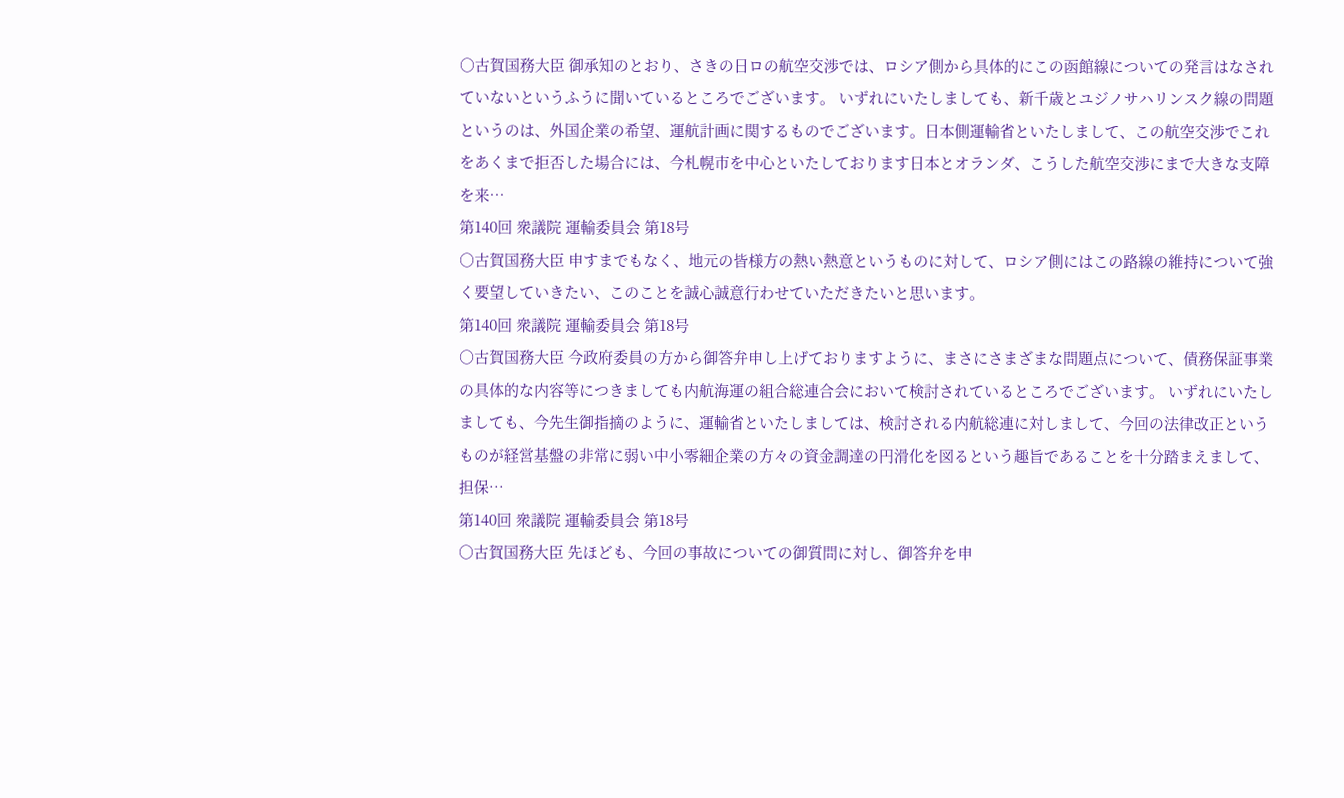○古賀国務大臣 御承知のとおり、さきの日ロの航空交渉では、ロシア側から具体的にこの函館線についての発言はなされていないというふうに聞いているところでございます。 いずれにいたしましても、新千歳とユジノサハリンスク線の問題というのは、外国企業の希望、運航計画に関するものでございます。日本側運輸省といたしまして、この航空交渉でこれをあくまで拒否した場合には、今札幌市を中心といたしております日本とオランダ、こうした航空交渉にまで大きな支障を来…
第140回 衆議院 運輸委員会 第18号
○古賀国務大臣 申すまでもなく、地元の皆様方の熱い熱意というものに対して、ロシア側にはこの路線の維持について強く要望していきたい、このことを誠心誠意行わせていただきたいと思います。
第140回 衆議院 運輸委員会 第18号
○古賀国務大臣 今政府委員の方から御答弁申し上げておりますように、まさにさまざまな問題点について、債務保証事業の具体的な内容等につきましても内航海運の組合総連合会において検討されているところでございます。 いずれにいたしましても、今先生御指摘のように、運輸省といたしましては、検討される内航総連に対しまして、今回の法律改正というものが経営基盤の非常に弱い中小零細企業の方々の資金調達の円滑化を図るという趣旨であることを十分踏まえまして、担保…
第140回 衆議院 運輸委員会 第18号
○古賀国務大臣 先ほども、今回の事故についての御質問に対し、御答弁を申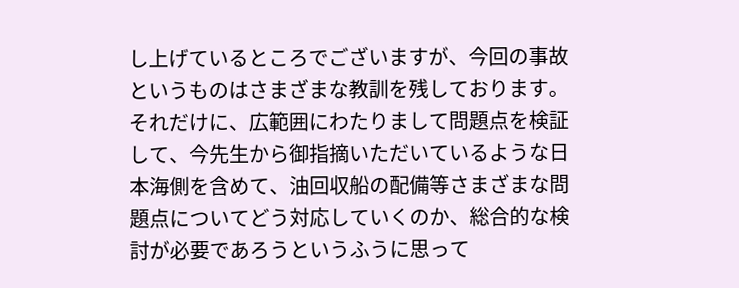し上げているところでございますが、今回の事故というものはさまざまな教訓を残しております。それだけに、広範囲にわたりまして問題点を検証して、今先生から御指摘いただいているような日本海側を含めて、油回収船の配備等さまざまな問題点についてどう対応していくのか、総合的な検討が必要であろうというふうに思って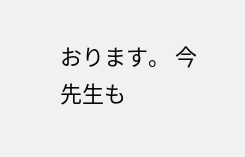おります。 今先生も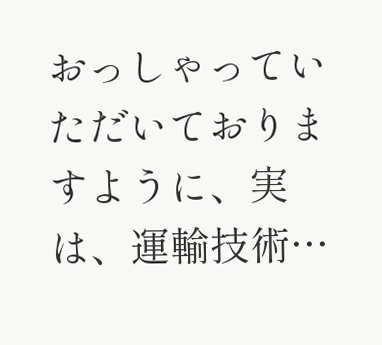おっしゃっていただいておりますように、実は、運輸技術…